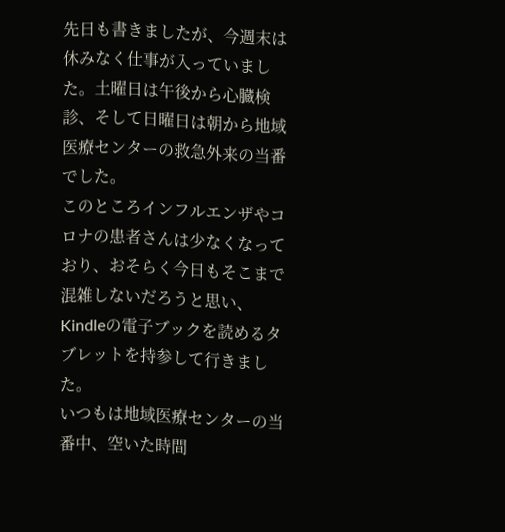先日も書きましたが、今週末は休みなく仕事が入っていました。土曜日は午後から心臓検診、そして日曜日は朝から地域医療センターの救急外来の当番でした。
このところインフルエンザやコロナの患者さんは少なくなっており、おそらく今日もそこまで混雑しないだろうと思い、Kindleの電子ブックを読めるタブレットを持参して行きました。
いつもは地域医療センターの当番中、空いた時間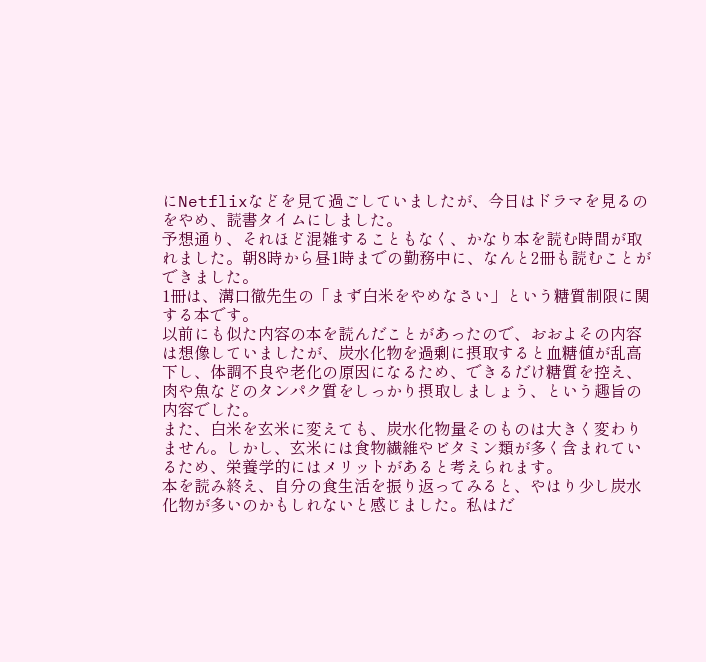にNetflixなどを見て過ごしていましたが、今日はドラマを見るのをやめ、読書タイムにしました。
予想通り、それほど混雑することもなく、かなり本を読む時間が取れました。朝8時から昼1時までの勤務中に、なんと2冊も読むことができました。
1冊は、溝口徹先生の「まず白米をやめなさい」という糖質制限に関する本です。
以前にも似た内容の本を読んだことがあったので、おおよその内容は想像していましたが、炭水化物を過剰に摂取すると血糖値が乱高下し、体調不良や老化の原因になるため、できるだけ糖質を控え、肉や魚などのタンパク質をしっかり摂取しましょう、という趣旨の内容でした。
また、白米を玄米に変えても、炭水化物量そのものは大きく変わりません。しかし、玄米には食物繊維やビタミン類が多く含まれているため、栄養学的にはメリットがあると考えられます。
本を読み終え、自分の食生活を振り返ってみると、やはり少し炭水化物が多いのかもしれないと感じました。私はだ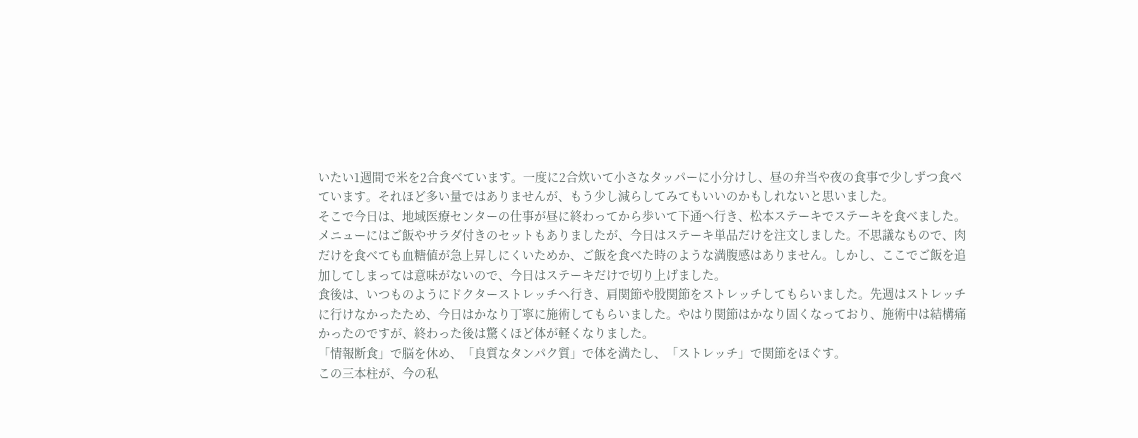いたい1週間で米を2合食べています。一度に2合炊いて小さなタッパーに小分けし、昼の弁当や夜の食事で少しずつ食べています。それほど多い量ではありませんが、もう少し減らしてみてもいいのかもしれないと思いました。
そこで今日は、地域医療センターの仕事が昼に終わってから歩いて下通へ行き、松本ステーキでステーキを食べました。メニューにはご飯やサラダ付きのセットもありましたが、今日はステーキ単品だけを注文しました。不思議なもので、肉だけを食べても血糖値が急上昇しにくいためか、ご飯を食べた時のような満腹感はありません。しかし、ここでご飯を追加してしまっては意味がないので、今日はステーキだけで切り上げました。
食後は、いつものようにドクターストレッチへ行き、肩関節や股関節をストレッチしてもらいました。先週はストレッチに行けなかったため、今日はかなり丁寧に施術してもらいました。やはり関節はかなり固くなっており、施術中は結構痛かったのですが、終わった後は驚くほど体が軽くなりました。
「情報断食」で脳を休め、「良質なタンパク質」で体を満たし、「ストレッチ」で関節をほぐす。
この三本柱が、今の私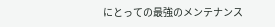にとっての最強のメンテナンス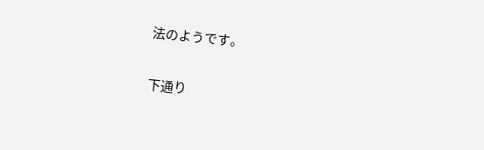法のようです。

下通り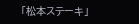「松本ステーキ」